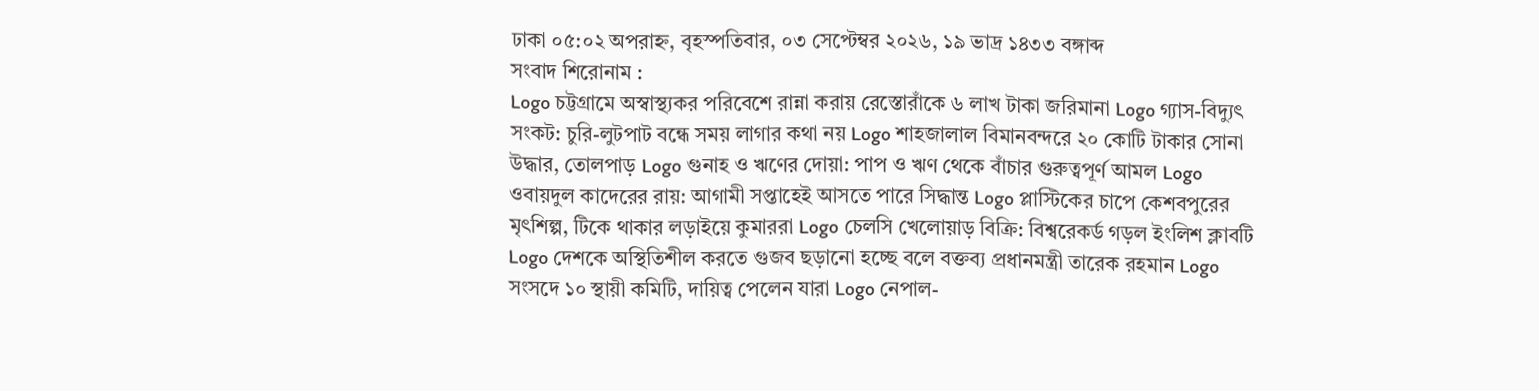ঢাকা ০৫:০২ অপরাহ্ন, বৃহস্পতিবার, ০৩ সেপ্টেম্বর ২০২৬, ১৯ ভাদ্র ১৪৩৩ বঙ্গাব্দ
সংবাদ শিরোনাম :
Logo চট্টগ্রামে অস্বাস্থ্যকর পরিবেশে রান্না করায় রেস্তোরাঁকে ৬ লাখ টাকা জরিমানা Logo গ্যাস-বিদ্যুৎ সংকট: চুরি-লুটপাট বন্ধে সময় লাগার কথা নয় Logo শাহজালাল বিমানবন্দরে ২০ কোটি টাকার সোনা উদ্ধার, তোলপাড় Logo গুনাহ ও ঋণের দোয়া: পাপ ও ঋণ থেকে বাঁচার গুরুত্বপূর্ণ আমল Logo ওবায়দুল কাদেরের রায়: আগামী সপ্তাহেই আসতে পারে সিদ্ধান্ত Logo প্লাস্টিকের চাপে কেশবপুরের মৃৎশিল্প, টিকে থাকার লড়াইয়ে কুমাররা Logo চেলসি খেলোয়াড় বিক্রি: বিশ্বরেকর্ড গড়ল ইংলিশ ক্লাবটি Logo দেশকে অস্থিতিশীল করতে গুজব ছড়ানো হচ্ছে বলে বক্তব্য প্রধানমন্ত্রী তারেক রহমান Logo সংসদে ১০ স্থায়ী কমিটি, দায়িত্ব পেলেন যারা Logo নেপাল-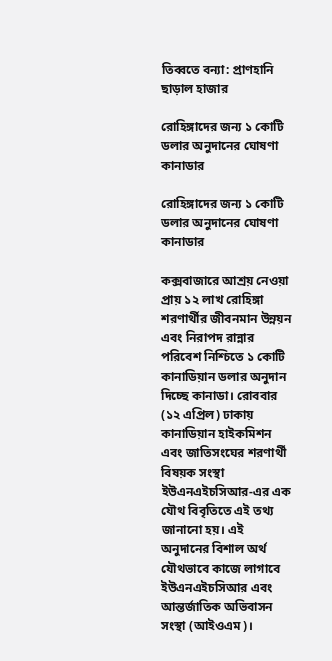তিব্বতে বন্যা: প্রাণহানি ছাড়াল হাজার

রোহিঙ্গাদের জন্য ১ কোটি ডলার অনুদানের ঘোষণা কানাডার

রোহিঙ্গাদের জন্য ১ কোটি ডলার অনুদানের ঘোষণা কানাডার

কক্সবাজারে আশ্রয় নেওয়া প্রায় ১২ লাখ রোহিঙ্গা শরণার্থীর জীবনমান উন্নয়ন এবং নিরাপদ রান্নার পরিবেশ নিশ্চিতে ১ কোটি কানাডিয়ান ডলার অনুদান দিচ্ছে কানাডা। রোববার (১২ এপ্রিল) ঢাকায় কানাডিয়ান হাইকমিশন এবং জাতিসংঘের শরণার্থী বিষয়ক সংস্থা ইউএনএইচসিআর-এর এক যৌথ বিবৃতিতে এই তথ্য জানানো হয়। এই অনুদানের বিশাল অর্থ যৌথভাবে কাজে লাগাবে ইউএনএইচসিআর এবং আন্তর্জাতিক অভিবাসন সংস্থা (আইওএম)।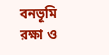বনভূমি রক্ষা ও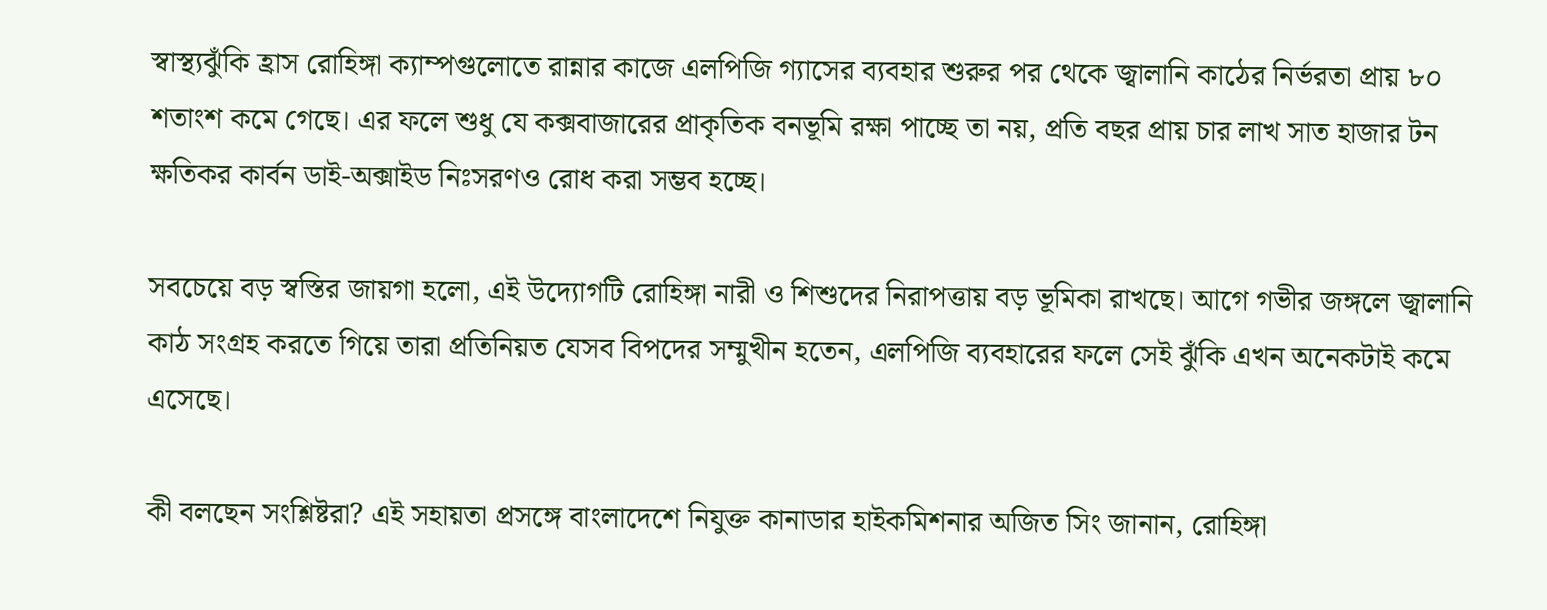স্বাস্থ্যঝুঁকি হ্রাস রোহিঙ্গা ক্যাম্পগুলোতে রান্নার কাজে এলপিজি গ্যাসের ব্যবহার শুরুর পর থেকে জ্বালানি কাঠের নির্ভরতা প্রায় ৮০ শতাংশ কমে গেছে। এর ফলে শুধু যে কক্সবাজারের প্রাকৃতিক বনভূমি রক্ষা পাচ্ছে তা নয়, প্রতি বছর প্রায় চার লাখ সাত হাজার টন ক্ষতিকর কার্বন ডাই-অক্সাইড নিঃসরণও রোধ করা সম্ভব হচ্ছে।

সবচেয়ে বড় স্বস্তির জায়গা হলো, এই উদ্যোগটি রোহিঙ্গা নারী ও শিশুদের নিরাপত্তায় বড় ভূমিকা রাখছে। আগে গভীর জঙ্গলে জ্বালানি কাঠ সংগ্রহ করতে গিয়ে তারা প্রতিনিয়ত যেসব বিপদের সম্মুখীন হতেন, এলপিজি ব্যবহারের ফলে সেই ঝুঁকি এখন অনেকটাই কমে এসেছে।

কী বলছেন সংশ্লিষ্টরা? এই সহায়তা প্রসঙ্গে বাংলাদেশে নিযুক্ত কানাডার হাইকমিশনার অজিত সিং জানান, রোহিঙ্গা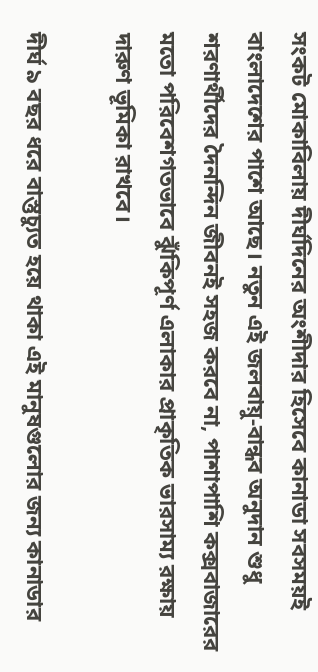সংকট মোকাবিলায় দীর্ঘদিনের অংশীদার হিসেবে কানাডা সবসময়ই বাংলাদেশের পাশে আছে। নতুন এই জলবায়ু-বান্ধব অনুদান শুধু শরণার্থীদের দৈনন্দিন জীবনই সহজ করবে না, পাশাপাশি কক্সবাজারের মতো পরিবেশগতভাবে ঝুঁকিপূর্ণ এলাকার প্রাকৃতিক ভারসাম্য রক্ষায় দারুণ ভূমিকা রাখবে।

দীর্ঘ ৯ বছর ধরে বাস্তুচ্যুত হয়ে থাকা এই মানুষগুলোর জন্য কানাডার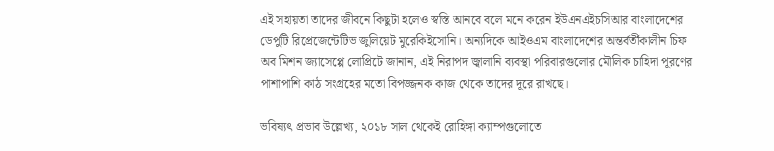এই সহায়তা তাদের জীবনে কিছুটা হলেও স্বস্তি আনবে বলে মনে করেন ইউএনএইচসিআর বাংলাদেশের ডেপুটি রিপ্রেজেন্টেটিভ জুলিয়েট মুরেকিইসোনি। অন্যদিকে আইওএম বাংলাদেশের অন্তর্বর্তীকালীন চিফ অব মিশন জ্যাসেপ্পে লোপ্রিটে জানান, এই নিরাপদ জ্বালানি ব্যবস্থা পরিবারগুলোর মৌলিক চাহিদা পূরণের পাশাপাশি কাঠ সংগ্রহের মতো বিপজ্জনক কাজ থেকে তাদের দূরে রাখছে।

ভবিষ্যৎ প্রভাব উল্লেখ্য, ২০১৮ সাল থেকেই রোহিঙ্গা ক্যাম্পগুলোতে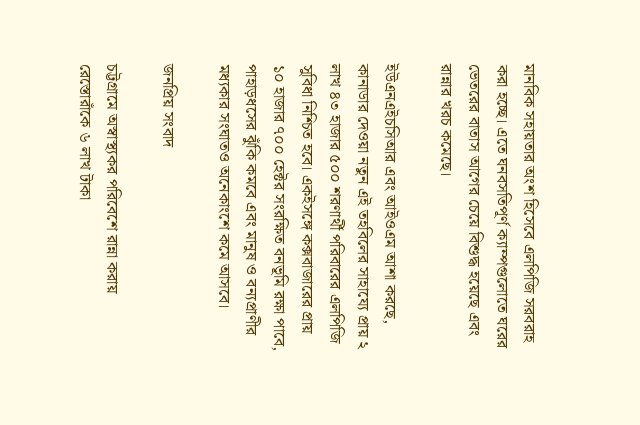মানবিক সহায়তার অংশ হিসেবে এলপিজি সরবরাহ করা হচ্ছে। এতে ঘনবসতিপূর্ণ ক্যাম্পগুলোতে ঘরের ভেতরের বাতাস আগের চেয়ে বিশুদ্ধ হয়েছে এবং রান্নার খরচ কমেছে।

ইউএনএইচসিআর এবং আইওএম আশা করছে, কানাডার দেওয়া নতুন এই তহবিলের সাহায্যে প্রায় ২ লাখ ৪৩ হাজার ৫০০ শরণার্থী পরিবারের এলপিজি সুবিধা নিশ্চিত হবে। একইসঙ্গে কক্সবাজারের প্রায় ১০ হাজার ৭০০ হেক্টর সংরক্ষিত বনভূমি রক্ষা পাবে, পাহাড়ধসের ঝুঁকি কমবে এবং মানুষ ও বন্যপ্রাণীর মধ্যকার সংঘাতও অনেকাংশে কমে আসবে।

জনপ্রিয় সংবাদ

চট্টগ্রামে অস্বাস্থ্যকর পরিবেশে রান্না করায় রেস্তোরাঁকে ৬ লাখ টাকা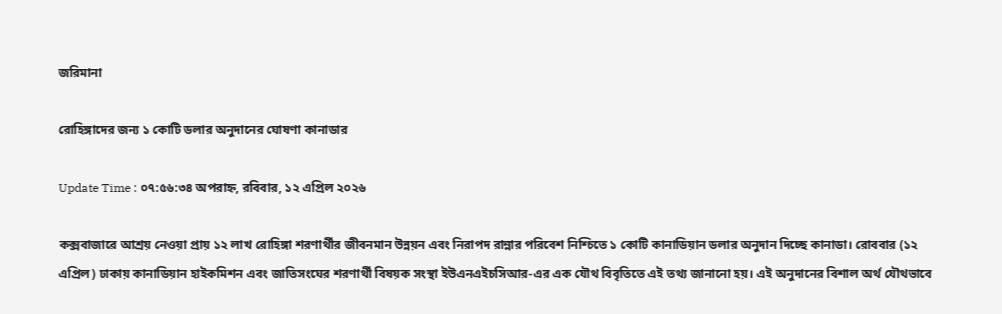জরিমানা

রোহিঙ্গাদের জন্য ১ কোটি ডলার অনুদানের ঘোষণা কানাডার

Update Time : ০৭:৫৬:৩৪ অপরাহ্ন, রবিবার, ১২ এপ্রিল ২০২৬

কক্সবাজারে আশ্রয় নেওয়া প্রায় ১২ লাখ রোহিঙ্গা শরণার্থীর জীবনমান উন্নয়ন এবং নিরাপদ রান্নার পরিবেশ নিশ্চিতে ১ কোটি কানাডিয়ান ডলার অনুদান দিচ্ছে কানাডা। রোববার (১২ এপ্রিল) ঢাকায় কানাডিয়ান হাইকমিশন এবং জাতিসংঘের শরণার্থী বিষয়ক সংস্থা ইউএনএইচসিআর-এর এক যৌথ বিবৃতিতে এই তথ্য জানানো হয়। এই অনুদানের বিশাল অর্থ যৌথভাবে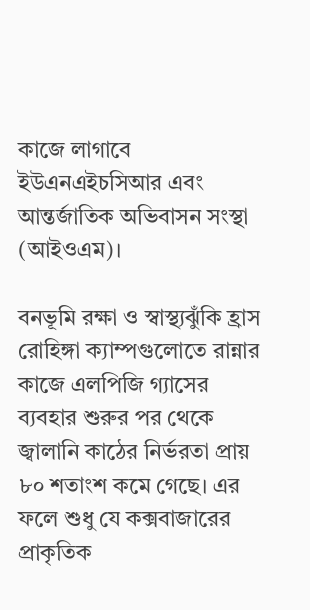কাজে লাগাবে ইউএনএইচসিআর এবং আন্তর্জাতিক অভিবাসন সংস্থা (আইওএম)।

বনভূমি রক্ষা ও স্বাস্থ্যঝুঁকি হ্রাস রোহিঙ্গা ক্যাম্পগুলোতে রান্নার কাজে এলপিজি গ্যাসের ব্যবহার শুরুর পর থেকে জ্বালানি কাঠের নির্ভরতা প্রায় ৮০ শতাংশ কমে গেছে। এর ফলে শুধু যে কক্সবাজারের প্রাকৃতিক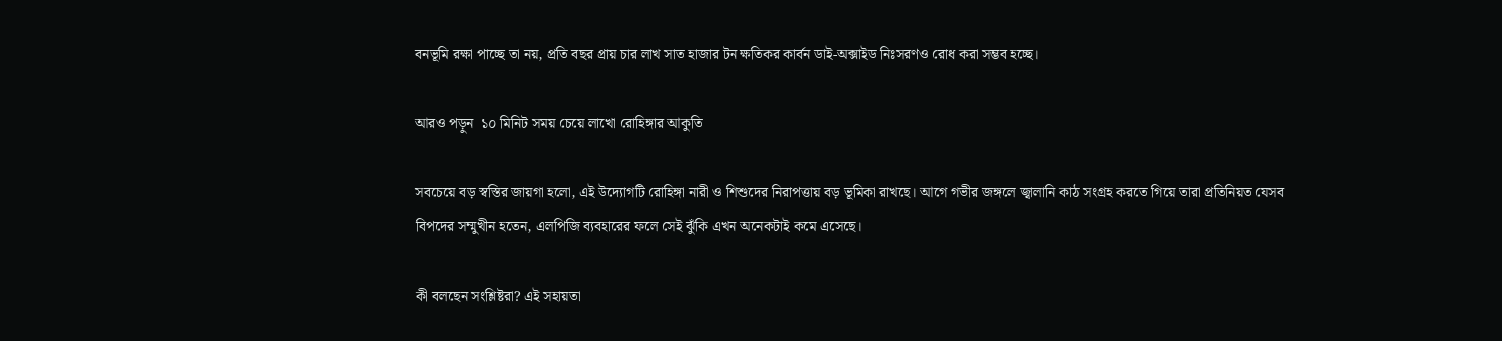বনভূমি রক্ষা পাচ্ছে তা নয়, প্রতি বছর প্রায় চার লাখ সাত হাজার টন ক্ষতিকর কার্বন ডাই-অক্সাইড নিঃসরণও রোধ করা সম্ভব হচ্ছে।

আরও পড়ুন  ১০ মিনিট সময় চেয়ে লাখো রোহিঙ্গার আকুতি

সবচেয়ে বড় স্বস্তির জায়গা হলো, এই উদ্যোগটি রোহিঙ্গা নারী ও শিশুদের নিরাপত্তায় বড় ভূমিকা রাখছে। আগে গভীর জঙ্গলে জ্বালানি কাঠ সংগ্রহ করতে গিয়ে তারা প্রতিনিয়ত যেসব বিপদের সম্মুখীন হতেন, এলপিজি ব্যবহারের ফলে সেই ঝুঁকি এখন অনেকটাই কমে এসেছে।

কী বলছেন সংশ্লিষ্টরা? এই সহায়তা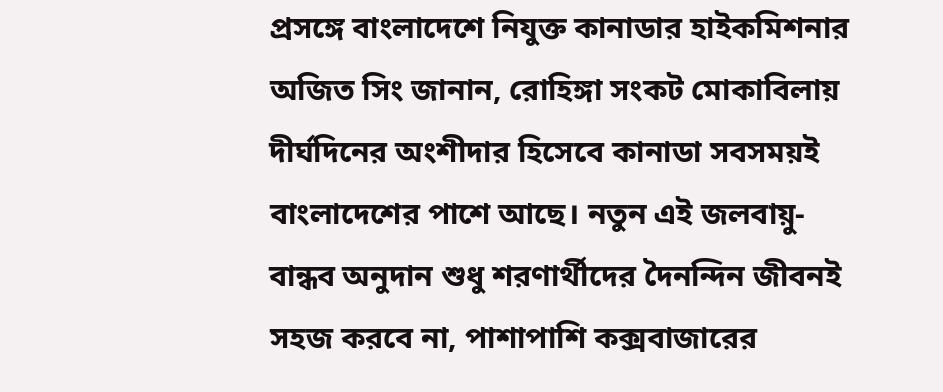প্রসঙ্গে বাংলাদেশে নিযুক্ত কানাডার হাইকমিশনার অজিত সিং জানান, রোহিঙ্গা সংকট মোকাবিলায় দীর্ঘদিনের অংশীদার হিসেবে কানাডা সবসময়ই বাংলাদেশের পাশে আছে। নতুন এই জলবায়ু-বান্ধব অনুদান শুধু শরণার্থীদের দৈনন্দিন জীবনই সহজ করবে না, পাশাপাশি কক্সবাজারের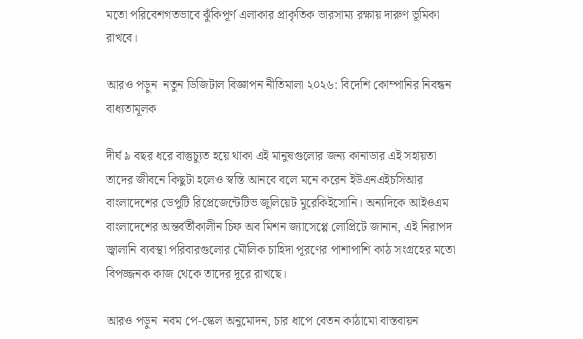মতো পরিবেশগতভাবে ঝুঁকিপূর্ণ এলাকার প্রাকৃতিক ভারসাম্য রক্ষায় দারুণ ভূমিকা রাখবে।

আরও পড়ুন  নতুন ডিজিটাল বিজ্ঞাপন নীতিমালা ২০২৬: বিদেশি কোম্পানির নিবন্ধন বাধ্যতামূলক

দীর্ঘ ৯ বছর ধরে বাস্তুচ্যুত হয়ে থাকা এই মানুষগুলোর জন্য কানাডার এই সহায়তা তাদের জীবনে কিছুটা হলেও স্বস্তি আনবে বলে মনে করেন ইউএনএইচসিআর বাংলাদেশের ডেপুটি রিপ্রেজেন্টেটিভ জুলিয়েট মুরেকিইসোনি। অন্যদিকে আইওএম বাংলাদেশের অন্তর্বর্তীকালীন চিফ অব মিশন জ্যাসেপ্পে লোপ্রিটে জানান, এই নিরাপদ জ্বালানি ব্যবস্থা পরিবারগুলোর মৌলিক চাহিদা পূরণের পাশাপাশি কাঠ সংগ্রহের মতো বিপজ্জনক কাজ থেকে তাদের দূরে রাখছে।

আরও পড়ুন  নবম পে-স্কেল অনুমোদন, চার ধাপে বেতন কাঠামো বাস্তবায়ন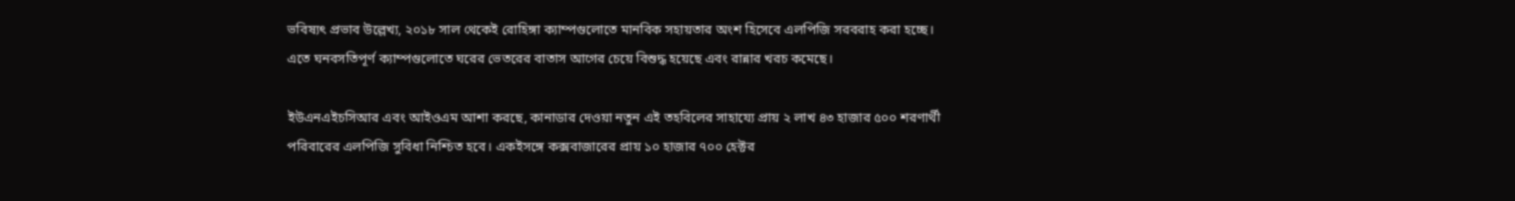ভবিষ্যৎ প্রভাব উল্লেখ্য, ২০১৮ সাল থেকেই রোহিঙ্গা ক্যাম্পগুলোতে মানবিক সহায়তার অংশ হিসেবে এলপিজি সরবরাহ করা হচ্ছে। এতে ঘনবসতিপূর্ণ ক্যাম্পগুলোতে ঘরের ভেতরের বাতাস আগের চেয়ে বিশুদ্ধ হয়েছে এবং রান্নার খরচ কমেছে।

ইউএনএইচসিআর এবং আইওএম আশা করছে, কানাডার দেওয়া নতুন এই তহবিলের সাহায্যে প্রায় ২ লাখ ৪৩ হাজার ৫০০ শরণার্থী পরিবারের এলপিজি সুবিধা নিশ্চিত হবে। একইসঙ্গে কক্সবাজারের প্রায় ১০ হাজার ৭০০ হেক্টর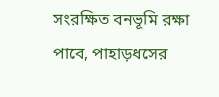সংরক্ষিত বনভূমি রক্ষা পাবে, পাহাড়ধসের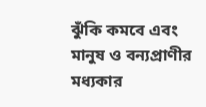ঝুঁকি কমবে এবং মানুষ ও বন্যপ্রাণীর মধ্যকার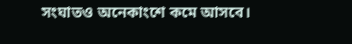সংঘাতও অনেকাংশে কমে আসবে।